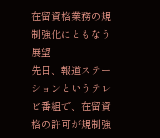在留資格業務の規制強化にともなう展望
先日、報道ステーションというテレビ番組で、在留資格の許可が規制強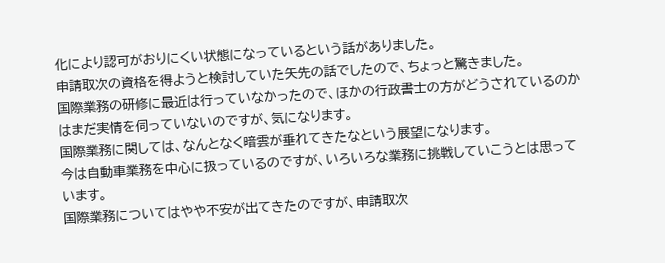化により認可がおりにくい状態になっているという話がありました。
申請取次の資格を得ようと検討していた矢先の話でしたので、ちょっと驚きました。
国際業務の研修に最近は行っていなかったので、ほかの行政書士の方がどうされているのかはまだ実情を伺っていないのですが、気になります。
国際業務に関しては、なんとなく暗雲が垂れてきたなという展望になります。
今は自動車業務を中心に扱っているのですが、いろいろな業務に挑戦していこうとは思っています。
国際業務についてはやや不安が出てきたのですが、申請取次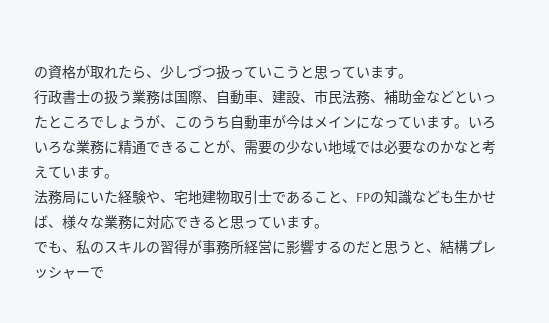の資格が取れたら、少しづつ扱っていこうと思っています。
行政書士の扱う業務は国際、自動車、建設、市民法務、補助金などといったところでしょうが、このうち自動車が今はメインになっています。いろいろな業務に精通できることが、需要の少ない地域では必要なのかなと考えています。
法務局にいた経験や、宅地建物取引士であること、FPの知識なども生かせば、様々な業務に対応できると思っています。
でも、私のスキルの習得が事務所経営に影響するのだと思うと、結構プレッシャーで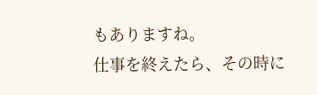もありますね。
仕事を終えたら、その時に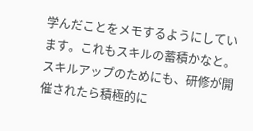学んだことをメモするようにしています。これもスキルの蓄積かなと。
スキルアップのためにも、研修が開催されたら積極的に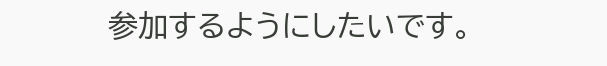参加するようにしたいです。